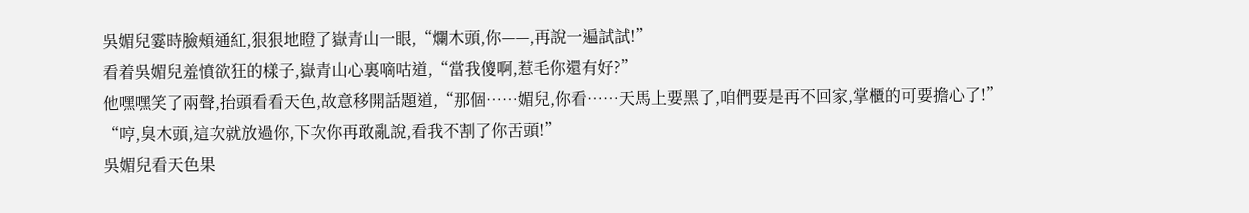吳媚兒霎時臉頰通紅,狠狠地瞪了嶽青山一眼,“爛木頭,你——,再說一遍試試!”
看着吳媚兒羞憤欲狂的樣子,嶽青山心裏嘀咕道,“當我傻啊,惹毛你還有好?”
他嘿嘿笑了兩聲,抬頭看看天色,故意移開話題道,“那個……媚兒,你看……天馬上要黑了,咱們要是再不回家,掌櫃的可要擔心了!”
“哼,臭木頭,這次就放過你,下次你再敢亂說,看我不割了你舌頭!”
吳媚兒看天色果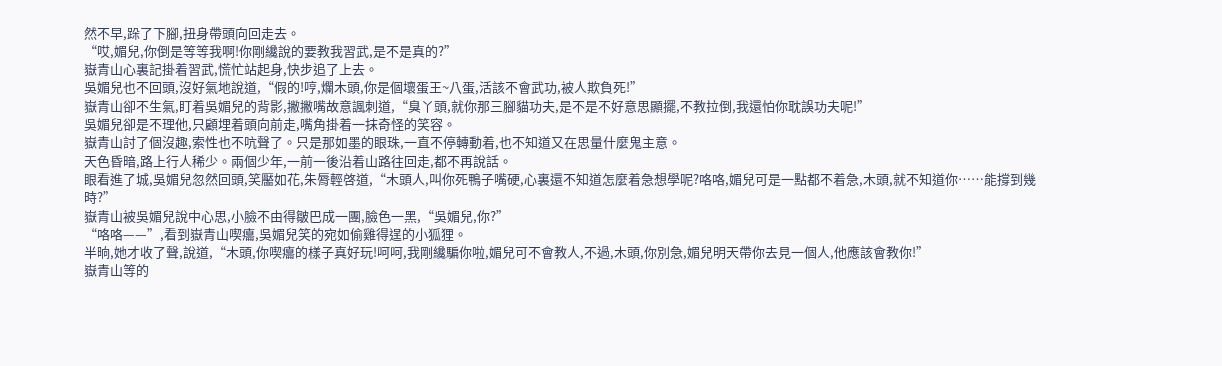然不早,跺了下腳,扭身帶頭向回走去。
“哎,媚兒,你倒是等等我啊!你剛纔說的要教我習武,是不是真的?”
嶽青山心裏記掛着習武,慌忙站起身,快步追了上去。
吳媚兒也不回頭,沒好氣地說道,“假的!哼,爛木頭,你是個壞蛋王~八蛋,活該不會武功,被人欺負死!”
嶽青山卻不生氣,盯着吳媚兒的背影,撇撇嘴故意諷刺道,“臭丫頭,就你那三腳貓功夫,是不是不好意思顯擺,不教拉倒,我還怕你耽誤功夫呢!”
吳媚兒卻是不理他,只顧埋着頭向前走,嘴角掛着一抹奇怪的笑容。
嶽青山討了個沒趣,索性也不吭聲了。只是那如墨的眼珠,一直不停轉動着,也不知道又在思量什麼鬼主意。
天色昏暗,路上行人稀少。兩個少年,一前一後沿着山路往回走,都不再說話。
眼看進了城,吳媚兒忽然回頭,笑靨如花,朱脣輕啓道,“木頭人,叫你死鴨子嘴硬,心裏還不知道怎麼着急想學呢?咯咯,媚兒可是一點都不着急,木頭,就不知道你……能撐到幾時?”
嶽青山被吳媚兒說中心思,小臉不由得皺巴成一團,臉色一黑,“吳媚兒,你?”
“咯咯——”,看到嶽青山喫癟,吳媚兒笑的宛如偷雞得逞的小狐狸。
半晌,她才收了聲,說道,“木頭,你喫癟的樣子真好玩!呵呵,我剛纔騙你啦,媚兒可不會教人,不過,木頭,你別急,媚兒明天帶你去見一個人,他應該會教你!”
嶽青山等的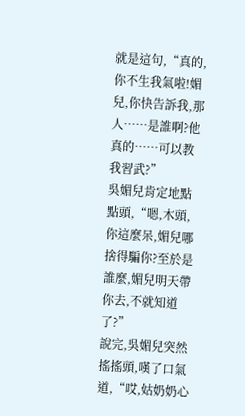就是這句,“真的,你不生我氣啦!媚兒,你快告訴我,那人……是誰啊?他真的……可以教我習武?”
吳媚兒肯定地點點頭,“嗯,木頭,你這麼呆,媚兒哪捨得騙你?至於是誰麼,媚兒明天帶你去,不就知道了?”
說完,吳媚兒突然搖搖頭,嘆了口氣道,“哎,姑奶奶心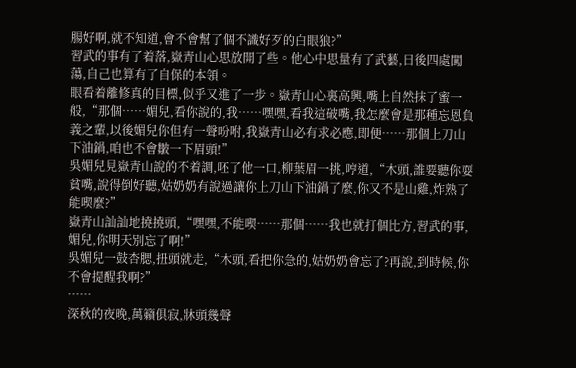腸好啊,就不知道,會不會幫了個不識好歹的白眼狼?”
習武的事有了着落,嶽青山心思放開了些。他心中思量有了武藝,日後四處闖蕩,自己也算有了自保的本領。
眼看着離修真的目標,似乎又進了一步。嶽青山心裏高興,嘴上自然抹了蜜一般,“那個……媚兒,看你說的,我……嘿嘿,看我這破嘴,我怎麼會是那種忘恩負義之輩,以後媚兒你但有一聲吩咐,我嶽青山必有求必應,即便……那個上刀山下油鍋,咱也不會皺一下眉頭!”
吳媚兒見嶽青山說的不着調,呸了他一口,柳葉眉一挑,哼道,“木頭,誰要聽你耍貧嘴,說得倒好聽,姑奶奶有說過讓你上刀山下油鍋了麼,你又不是山雞,炸熟了能喫麼?”
嶽青山訕訕地撓撓頭,“嘿嘿,不能喫……那個……我也就打個比方,習武的事,媚兒,你明天別忘了啊!”
吳媚兒一鼓杏腮,扭頭就走,“木頭,看把你急的,姑奶奶會忘了?再說,到時候,你不會提醒我啊?”
……
深秋的夜晚,萬籟俱寂,牀頭幾聲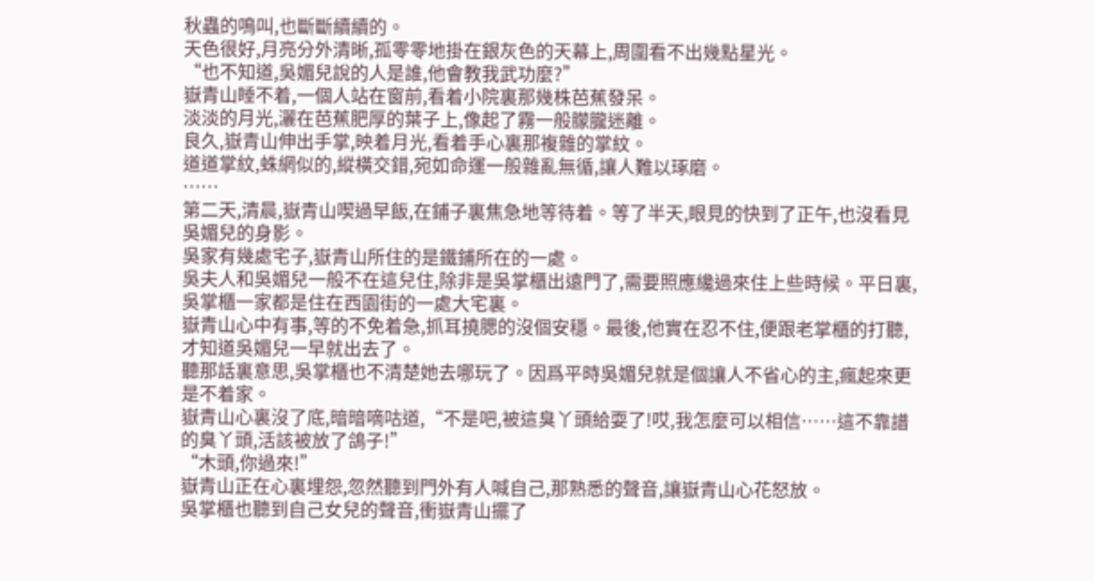秋蟲的鳴叫,也斷斷續續的。
天色很好,月亮分外清晰,孤零零地掛在銀灰色的天幕上,周圍看不出幾點星光。
“也不知道,吳媚兒說的人是誰,他會教我武功麼?”
嶽青山睡不着,一個人站在窗前,看着小院裏那幾株芭蕉發呆。
淡淡的月光,灑在芭蕉肥厚的葉子上,像起了霧一般朦朧迷離。
良久,嶽青山伸出手掌,映着月光,看着手心裏那複雜的掌紋。
道道掌紋,蛛網似的,縱橫交錯,宛如命運一般雜亂無循,讓人難以琢磨。
……
第二天,清晨,嶽青山喫過早飯,在鋪子裏焦急地等待着。等了半天,眼見的快到了正午,也沒看見吳媚兒的身影。
吳家有幾處宅子,嶽青山所住的是鐵鋪所在的一處。
吳夫人和吳媚兒一般不在這兒住,除非是吳掌櫃出遠門了,需要照應纔過來住上些時候。平日裏,吳掌櫃一家都是住在西園街的一處大宅裏。
嶽青山心中有事,等的不免着急,抓耳撓腮的沒個安穩。最後,他實在忍不住,便跟老掌櫃的打聽,才知道吳媚兒一早就出去了。
聽那話裏意思,吳掌櫃也不清楚她去哪玩了。因爲平時吳媚兒就是個讓人不省心的主,瘋起來更是不着家。
嶽青山心裏沒了底,暗暗嘀咕道,“不是吧,被這臭丫頭給耍了!哎,我怎麼可以相信……這不靠譜的臭丫頭,活該被放了鴿子!”
“木頭,你過來!”
嶽青山正在心裏埋怨,忽然聽到門外有人喊自己,那熟悉的聲音,讓嶽青山心花怒放。
吳掌櫃也聽到自己女兒的聲音,衝嶽青山擺了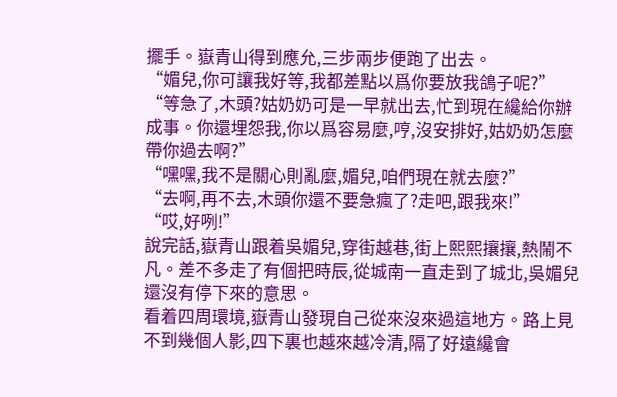擺手。嶽青山得到應允,三步兩步便跑了出去。
“媚兒,你可讓我好等,我都差點以爲你要放我鴿子呢?”
“等急了,木頭?姑奶奶可是一早就出去,忙到現在纔給你辦成事。你還埋怨我,你以爲容易麼,哼,沒安排好,姑奶奶怎麼帶你過去啊?”
“嘿嘿,我不是關心則亂麼,媚兒,咱們現在就去麼?”
“去啊,再不去,木頭你還不要急瘋了?走吧,跟我來!”
“哎,好咧!”
說完話,嶽青山跟着吳媚兒,穿街越巷,街上熙熙攘攘,熱鬧不凡。差不多走了有個把時辰,從城南一直走到了城北,吳媚兒還沒有停下來的意思。
看着四周環境,嶽青山發現自己從來沒來過這地方。路上見不到幾個人影,四下裏也越來越冷清,隔了好遠纔會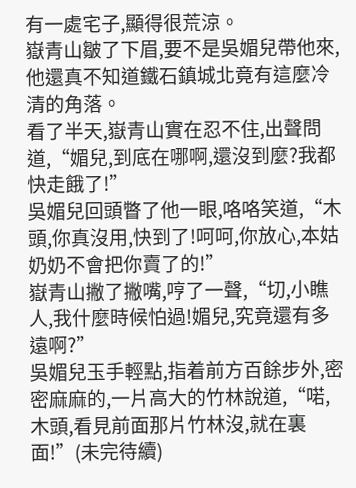有一處宅子,顯得很荒涼。
嶽青山皺了下眉,要不是吳媚兒帶他來,他還真不知道鐵石鎮城北竟有這麼冷清的角落。
看了半天,嶽青山實在忍不住,出聲問道,“媚兒,到底在哪啊,還沒到麼?我都快走餓了!”
吳媚兒回頭瞥了他一眼,咯咯笑道,“木頭,你真沒用,快到了!呵呵,你放心,本姑奶奶不會把你賣了的!”
嶽青山撇了撇嘴,哼了一聲,“切,小瞧人,我什麼時候怕過!媚兒,究竟還有多遠啊?”
吳媚兒玉手輕點,指着前方百餘步外,密密麻麻的,一片高大的竹林說道,“喏,木頭,看見前面那片竹林沒,就在裏面!”(未完待續)